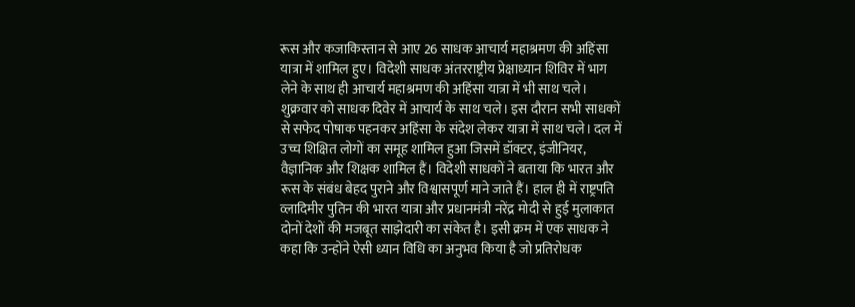रूस और कजाकिस्तान से आए 26 साधक आचार्य महाश्रमण की अहिंसा यात्रा में शामिल हुए। विदेशी साधक अंतरराष्ट्रीय प्रेक्षाध्यान शिविर में भाग लेने के साथ ही आचार्य महाश्रमण की अहिंसा यात्रा में भी साथ चले। शुक्रवार को साधक दिवेर में आचार्य के साथ चले। इस दौरान सभी साधकों से सफेद पोषाक पहनकर अहिंसा के संदेश लेकर यात्रा में साथ चले। दल में उच्च शिक्षित लोगों का समूह शामिल हुआ जिसमें डॉक्टर, इंजीनियर, वैज्ञानिक और शिक्षक शामिल हैं। विदेशी साधकों ने बताया कि भारत और रूस के संबंध बेहद पुराने और विश्वासपूर्ण माने जाते हैं। हाल ही में राष्ट्रपति व्लादिमीर पुतिन की भारत यात्रा और प्रधानमंत्री नरेंद्र मोदी से हुई मुलाकात दोनों देशों की मजबूत साझेदारी का संकेत है। इसी क्रम में एक साधक ने कहा कि उन्होंने ऐसी ध्यान विधि का अनुभव किया है जो प्रतिरोधक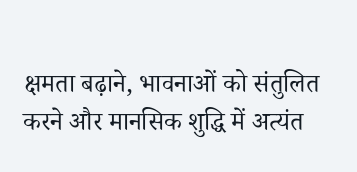क्षमता बढ़ाने, भावनाओं को संतुलित करने और मानसिक शुद्धि में अत्यंत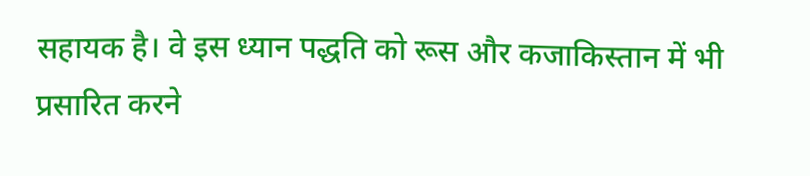सहायक है। वे इस ध्यान पद्धति को रूस और कजाकिस्तान में भी प्रसारित करने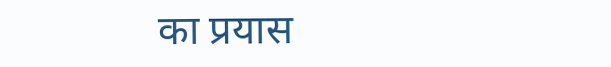का प्रयास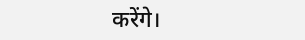करेंगे।